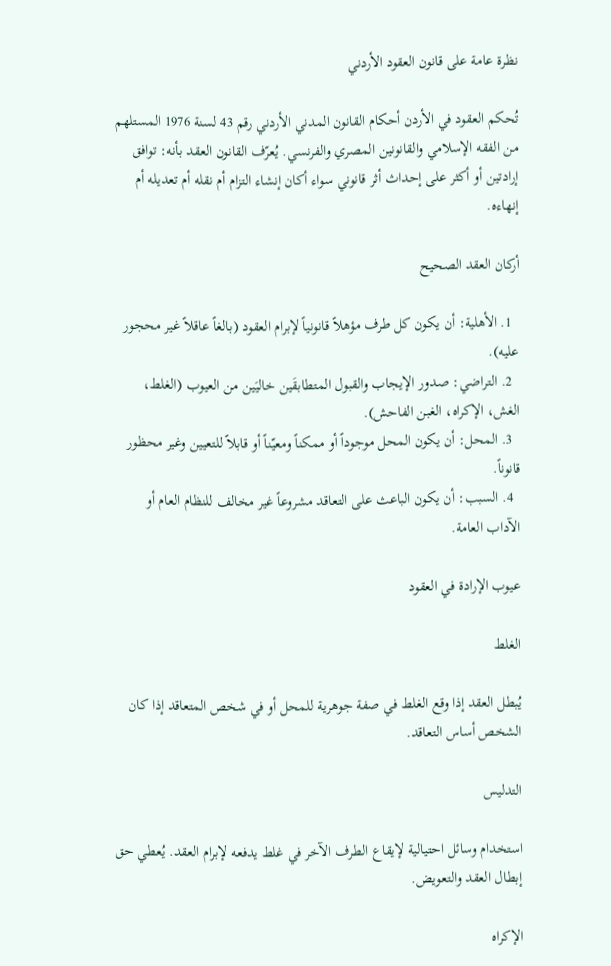نظرة عامة على قانون العقود الأردني

تُحكم العقود في الأردن أحكام القانون المدني الأردني رقم 43 لسنة 1976 المستلهم من الفقه الإسلامي والقانونين المصري والفرنسي. يُعرّف القانون العقد بأنه: توافق إرادتين أو أكثر على إحداث أثر قانوني سواء أكان إنشاء التزام أم نقله أم تعديله أم إنهاءه.

أركان العقد الصحيح

  1. الأهلية: أن يكون كل طرف مؤهلاً قانونياً لإبرام العقود (بالغاً عاقلاً غير محجور عليه).
  2. التراضي: صدور الإيجاب والقبول المتطابقَين خاليَين من العيوب (الغلط، الغش، الإكراه، الغبن الفاحش).
  3. المحل: أن يكون المحل موجوداً أو ممكناً ومعيّناً أو قابلاً للتعيين وغير محظور قانوناً.
  4. السبب: أن يكون الباعث على التعاقد مشروعاً غير مخالف للنظام العام أو الآداب العامة.

عيوب الإرادة في العقود

الغلط

يُبطل العقد إذا وقع الغلط في صفة جوهرية للمحل أو في شخص المتعاقد إذا كان الشخص أساس التعاقد.

التدليس

استخدام وسائل احتيالية لإيقاع الطرف الآخر في غلط يدفعه لإبرام العقد. يُعطي حق إبطال العقد والتعويض.

الإكراه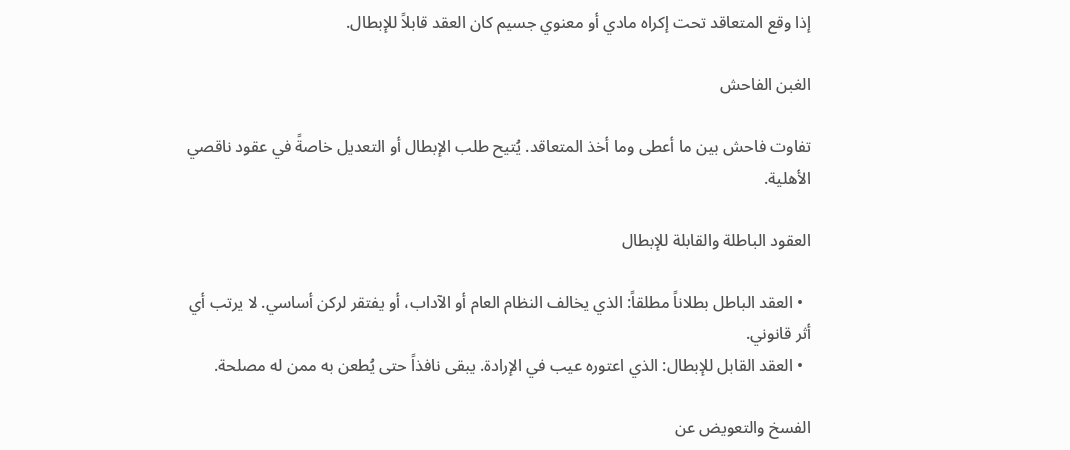إذا وقع المتعاقد تحت إكراه مادي أو معنوي جسيم كان العقد قابلاً للإبطال.

الغبن الفاحش

تفاوت فاحش بين ما أعطى وما أخذ المتعاقد. يُتيح طلب الإبطال أو التعديل خاصةً في عقود ناقصي الأهلية.

العقود الباطلة والقابلة للإبطال

  • العقد الباطل بطلاناً مطلقاً: الذي يخالف النظام العام أو الآداب، أو يفتقر لركن أساسي. لا يرتب أي أثر قانوني.
  • العقد القابل للإبطال: الذي اعتوره عيب في الإرادة. يبقى نافذاً حتى يُطعن به ممن له مصلحة.

الفسخ والتعويض عن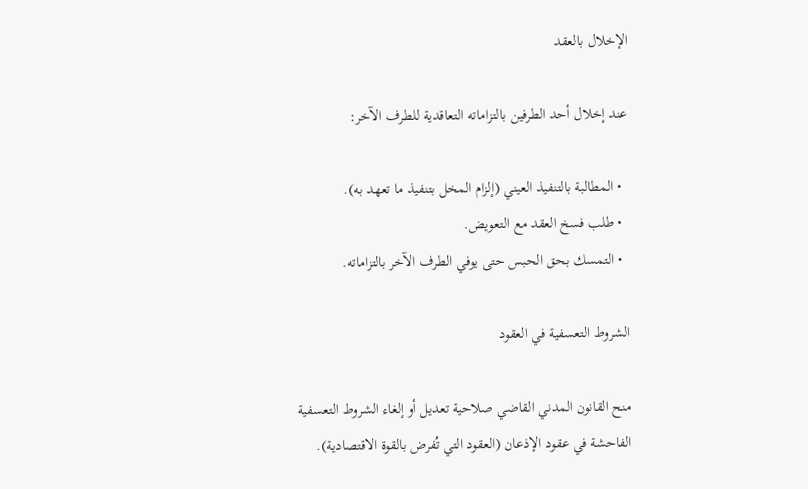الإخلال بالعقد

عند إخلال أحد الطرفين بالتزاماته التعاقدية للطرف الآخر:

  • المطالبة بالتنفيذ العيني (إلزام المخل بتنفيذ ما تعهد به).
  • طلب فسخ العقد مع التعويض.
  • التمسك بحق الحبس حتى يوفي الطرف الآخر بالتزاماته.

الشروط التعسفية في العقود

منح القانون المدني القاضي صلاحية تعديل أو إلغاء الشروط التعسفية الفاحشة في عقود الإذعان (العقود التي تُفرض بالقوة الاقتصادية).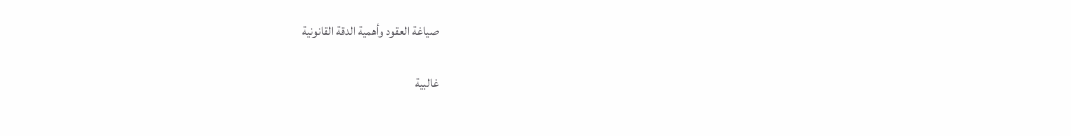صياغة العقود وأهمية الدقة القانونية

غالبية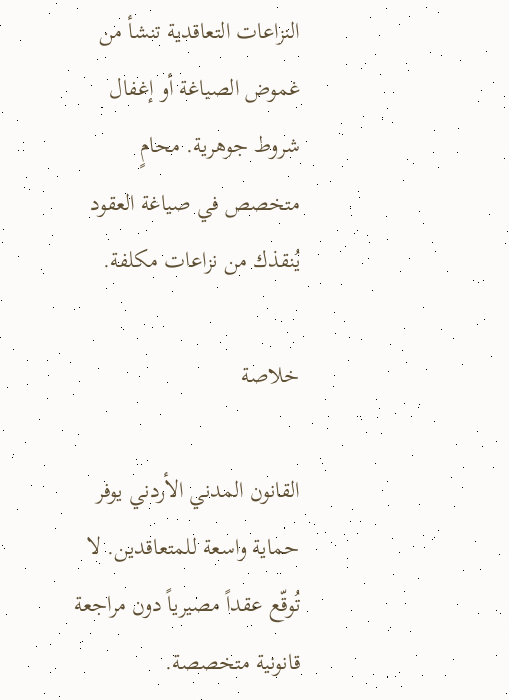النزاعات التعاقدية تنشأ من غموض الصياغة أو إغفال شروط جوهرية. محامٍ متخصص في صياغة العقود يُنقذك من نزاعات مكلفة.

خلاصة

القانون المدني الأردني يوفر حماية واسعة للمتعاقدين. لا تُوقّع عقداً مصيرياً دون مراجعة قانونية متخصصة.